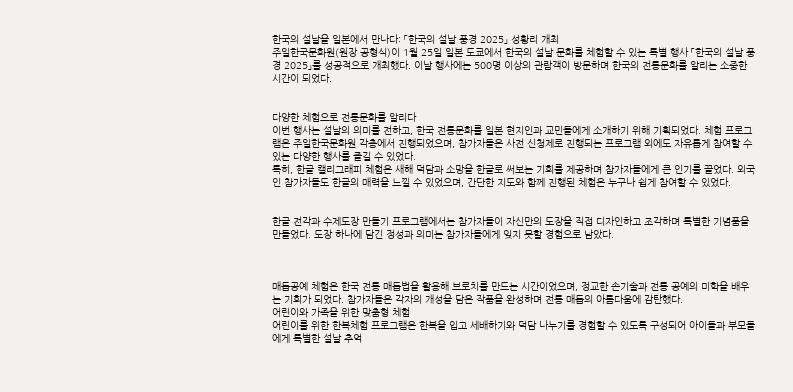한국의 설날을 일본에서 만나다: 「한국의 설날 풍경 2025」 성황리 개최
주일한국문화원(원장 공형식)이 1월 25일 일본 도쿄에서 한국의 설날 문화를 체험할 수 있는 특별 행사 「한국의 설날 풍경 2025」를 성공적으로 개최했다. 이날 행사에는 500명 이상의 관람객이 방문하며 한국의 전통문화를 알리는 소중한 시간이 되었다.


다양한 체험으로 전통문화를 알리다
이번 행사는 설날의 의미를 전하고, 한국 전통문화를 일본 현지인과 교민들에게 소개하기 위해 기획되었다. 체험 프로그램은 주일한국문화원 각층에서 진행되었으며, 참가자들은 사전 신청제로 진행되는 프로그램 외에도 자유롭게 참여할 수 있는 다양한 행사를 즐길 수 있었다.
특히, 한글 캘리그래피 체험은 새해 덕담과 소망을 한글로 써보는 기회를 제공하며 참가자들에게 큰 인기를 끌었다. 외국인 참가자들도 한글의 매력을 느낄 수 있었으며, 간단한 지도와 함께 진행된 체험은 누구나 쉽게 참여할 수 있었다.


한글 전각과 수제도장 만들기 프로그램에서는 참가자들이 자신만의 도장을 직접 디자인하고 조각하며 특별한 기념품을 만들었다. 도장 하나에 담긴 정성과 의미는 참가자들에게 잊지 못할 경험으로 남았다.



매듭공예 체험은 한국 전통 매듭법을 활용해 브로치를 만드는 시간이었으며, 정교한 손기술과 전통 공예의 미학을 배우는 기회가 되었다. 참가자들은 각자의 개성을 담은 작품을 완성하며 전통 매듭의 아름다움에 감탄했다.
어린이와 가족을 위한 맞춤형 체험
어린이를 위한 한복체험 프로그램은 한복을 입고 세배하기와 덕담 나누기를 경험할 수 있도록 구성되어 아이들과 부모들에게 특별한 설날 추억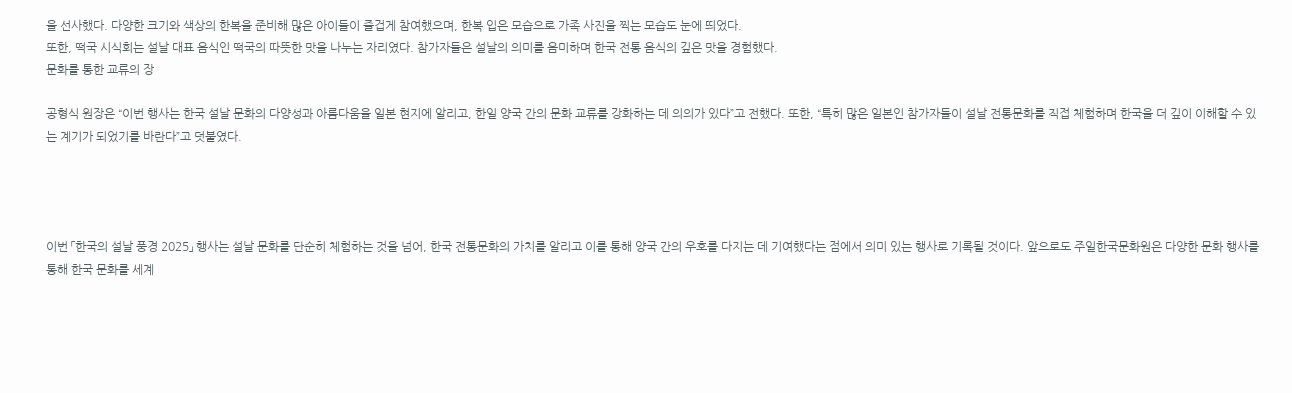을 선사했다. 다양한 크기와 색상의 한복을 준비해 많은 아이들이 즐겁게 참여했으며, 한복 입은 모습으로 가족 사진을 찍는 모습도 눈에 띄었다.
또한, 떡국 시식회는 설날 대표 음식인 떡국의 따뜻한 맛을 나누는 자리였다. 참가자들은 설날의 의미를 음미하며 한국 전통 음식의 깊은 맛을 경험했다.
문화를 통한 교류의 장

공형식 원장은 “이번 행사는 한국 설날 문화의 다양성과 아름다움을 일본 현지에 알리고, 한일 양국 간의 문화 교류를 강화하는 데 의의가 있다”고 전했다. 또한, “특히 많은 일본인 참가자들이 설날 전통문화를 직접 체험하며 한국을 더 깊이 이해할 수 있는 계기가 되었기를 바란다”고 덧붙였다.




이번 「한국의 설날 풍경 2025」 행사는 설날 문화를 단순히 체험하는 것을 넘어, 한국 전통문화의 가치를 알리고 이를 통해 양국 간의 우호를 다지는 데 기여했다는 점에서 의미 있는 행사로 기록될 것이다. 앞으로도 주일한국문화원은 다양한 문화 행사를 통해 한국 문화를 세계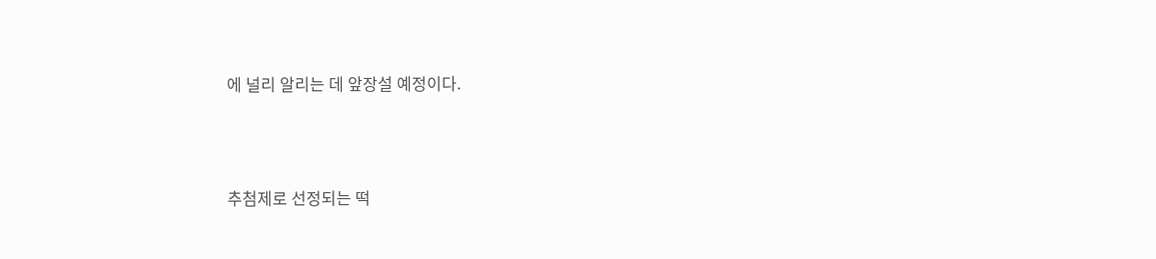에 널리 알리는 데 앞장설 예정이다.




추첨제로 선정되는 떡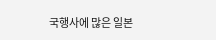국행사에 많은 일본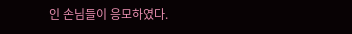인 손님들이 응모하였다.